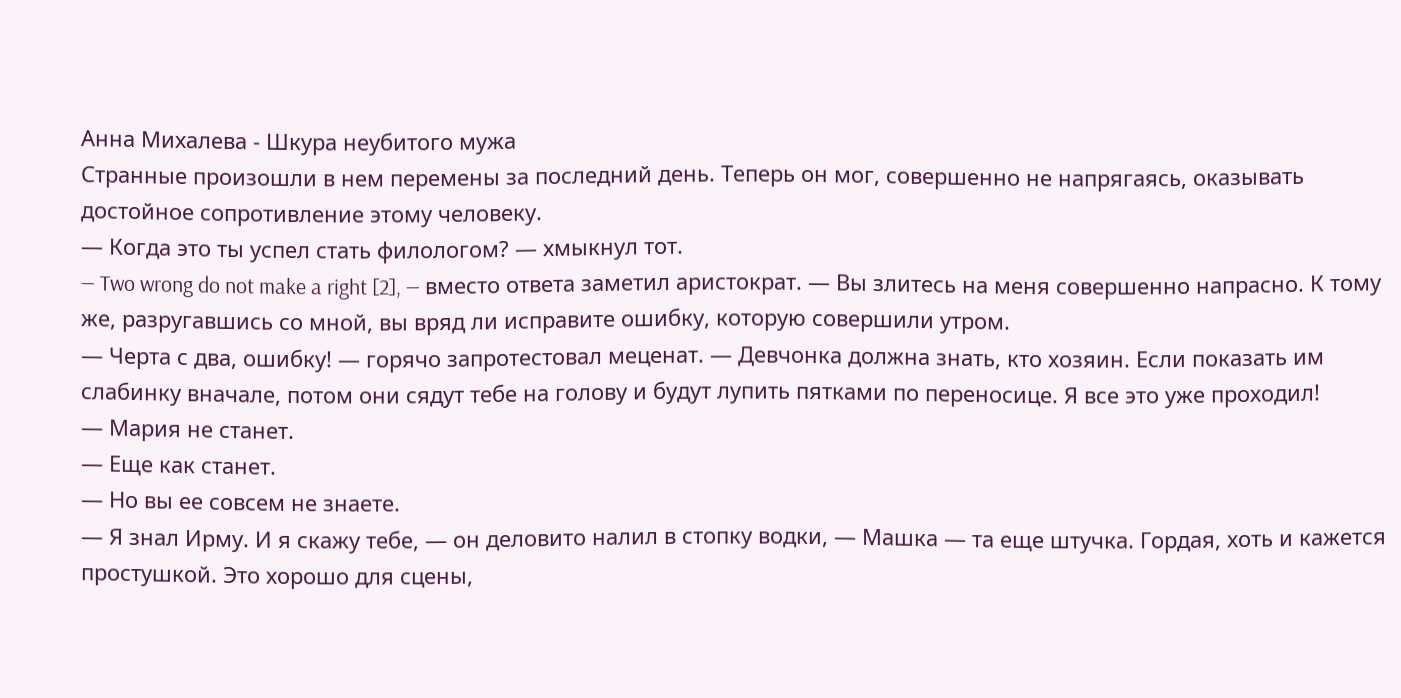Анна Михалева - Шкура неубитого мужа
Странные произошли в нем перемены за последний день. Теперь он мог, совершенно не напрягаясь, оказывать достойное сопротивление этому человеку.
— Когда это ты успел стать филологом? — хмыкнул тот.
— Two wrong do not make a right [2], — вместо ответа заметил аристократ. — Вы злитесь на меня совершенно напрасно. К тому же, разругавшись со мной, вы вряд ли исправите ошибку, которую совершили утром.
— Черта с два, ошибку! — горячо запротестовал меценат. — Девчонка должна знать, кто хозяин. Если показать им слабинку вначале, потом они сядут тебе на голову и будут лупить пятками по переносице. Я все это уже проходил!
— Мария не станет.
— Еще как станет.
— Но вы ее совсем не знаете.
— Я знал Ирму. И я скажу тебе, — он деловито налил в стопку водки, — Машка — та еще штучка. Гордая, хоть и кажется простушкой. Это хорошо для сцены,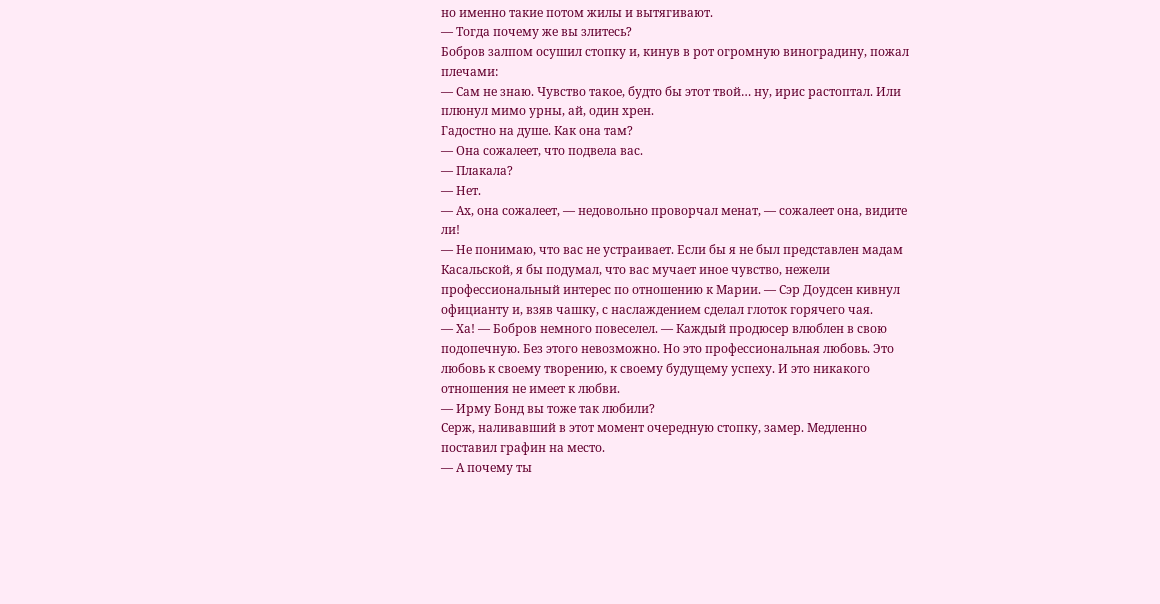но именно такие потом жилы и вытягивают.
— Тогда почему же вы злитесь?
Бобров залпом осушил стопку и, кинув в рот огромную виноградину, пожал плечами:
— Сам не знаю. Чувство такое, будто бы этот твой… ну, ирис растоптал. Или плюнул мимо урны, ай, один хрен.
Гадостно на душе. Как она там?
— Она сожалеет, что подвела вас.
— Плакала?
— Нет.
— Ах, она сожалеет, — недовольно проворчал менат, — сожалеет она, видите ли!
— Не понимаю, что вас не устраивает. Если бы я не был представлен мадам Касальской, я бы подумал, что вас мучает иное чувство, нежели профессиональный интерес по отношению к Марии. — Сэр Доудсен кивнул официанту и, взяв чашку, с наслаждением сделал глоток горячего чая.
— Ха! — Бобров немного повеселел. — Каждый продюсер влюблен в свою подопечную. Без этого невозможно. Но это профессиональная любовь. Это любовь к своему творению, к своему будущему успеху. И это никакого отношения не имеет к любви.
— Ирму Бонд вы тоже так любили?
Серж, наливавший в этот момент очередную стопку, замер. Медленно поставил графин на место.
— А почему ты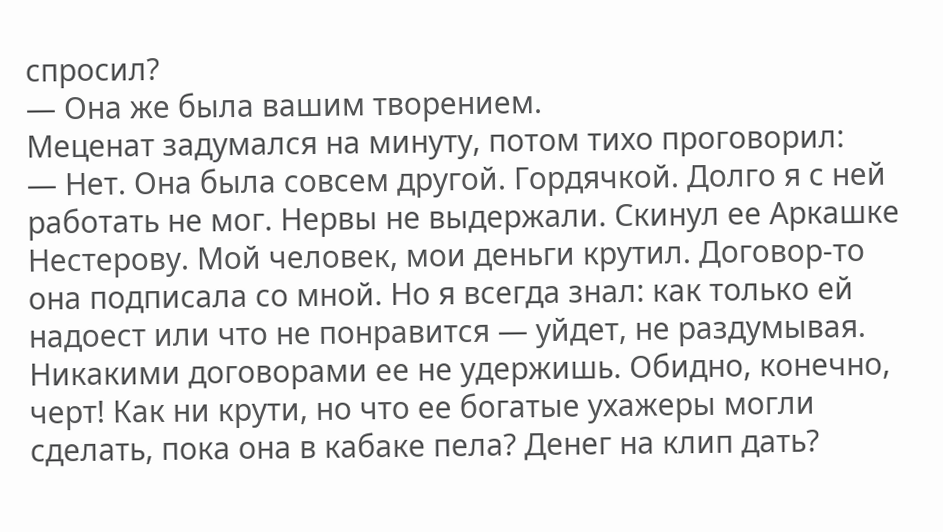спросил?
— Она же была вашим творением.
Меценат задумался на минуту, потом тихо проговорил:
— Нет. Она была совсем другой. Гордячкой. Долго я с ней работать не мог. Нервы не выдержали. Скинул ее Аркашке Нестерову. Мой человек, мои деньги крутил. Договор-то она подписала со мной. Но я всегда знал: как только ей надоест или что не понравится — уйдет, не раздумывая. Никакими договорами ее не удержишь. Обидно, конечно, черт! Как ни крути, но что ее богатые ухажеры могли сделать, пока она в кабаке пела? Денег на клип дать?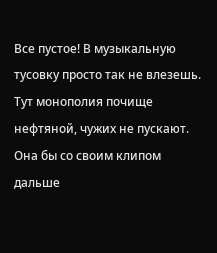Все пустое! В музыкальную тусовку просто так не влезешь. Тут монополия почище нефтяной, чужих не пускают. Она бы со своим клипом дальше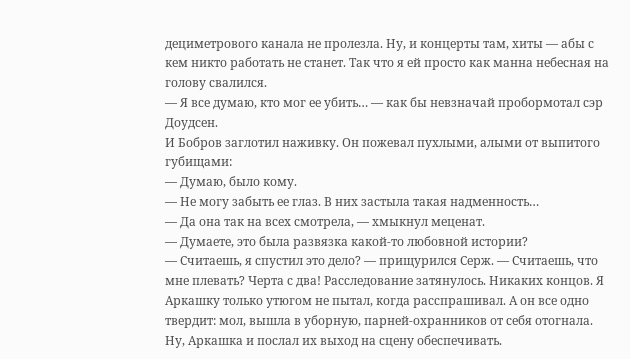дециметрового канала не пролезла. Ну, и концерты там, хиты — абы с кем никто работать не станет. Так что я ей просто как манна небесная на голову свалился.
— Я все думаю, кто мог ее убить… — как бы невзначай пробормотал сэр Доудсен.
И Бобров заглотил наживку. Он пожевал пухлыми, алыми от выпитого губищами:
— Думаю, было кому.
— Не могу забыть ее глаз. В них застыла такая надменность…
— Да она так на всех смотрела, — хмыкнул меценат.
— Думаете, это была развязка какой-то любовной истории?
— Считаешь, я спустил это дело? — прищурился Серж. — Считаешь, что мне плевать? Черта с два! Расследование затянулось. Никаких концов. Я Аркашку только утюгом не пытал, когда расспрашивал. А он все одно твердит: мол, вышла в уборную, парней-охранников от себя отогнала.
Ну, Аркашка и послал их выход на сцену обеспечивать.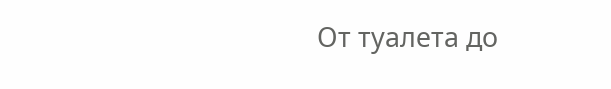От туалета до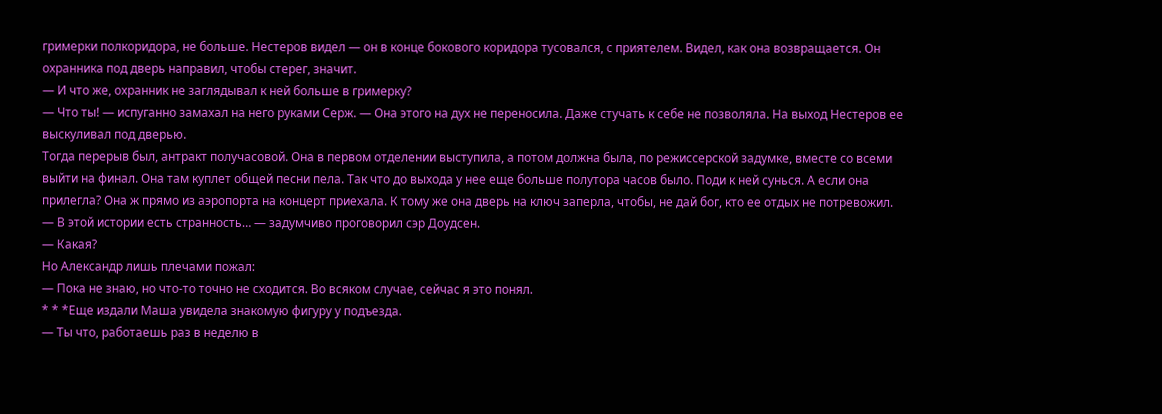гримерки полкоридора, не больше. Нестеров видел — он в конце бокового коридора тусовался, с приятелем. Видел, как она возвращается. Он охранника под дверь направил, чтобы стерег, значит.
— И что же, охранник не заглядывал к ней больше в гримерку?
— Что ты! — испуганно замахал на него руками Серж. — Она этого на дух не переносила. Даже стучать к себе не позволяла. На выход Нестеров ее выскуливал под дверью.
Тогда перерыв был, антракт получасовой. Она в первом отделении выступила, а потом должна была, по режиссерской задумке, вместе со всеми выйти на финал. Она там куплет общей песни пела. Так что до выхода у нее еще больше полутора часов было. Поди к ней сунься. А если она прилегла? Она ж прямо из аэропорта на концерт приехала. К тому же она дверь на ключ заперла, чтобы, не дай бог, кто ее отдых не потревожил.
— В этой истории есть странность… — задумчиво проговорил сэр Доудсен.
— Какая?
Но Александр лишь плечами пожал:
— Пока не знаю, но что-то точно не сходится. Во всяком случае, сейчас я это понял.
* * *Еще издали Маша увидела знакомую фигуру у подъезда.
— Ты что, работаешь раз в неделю в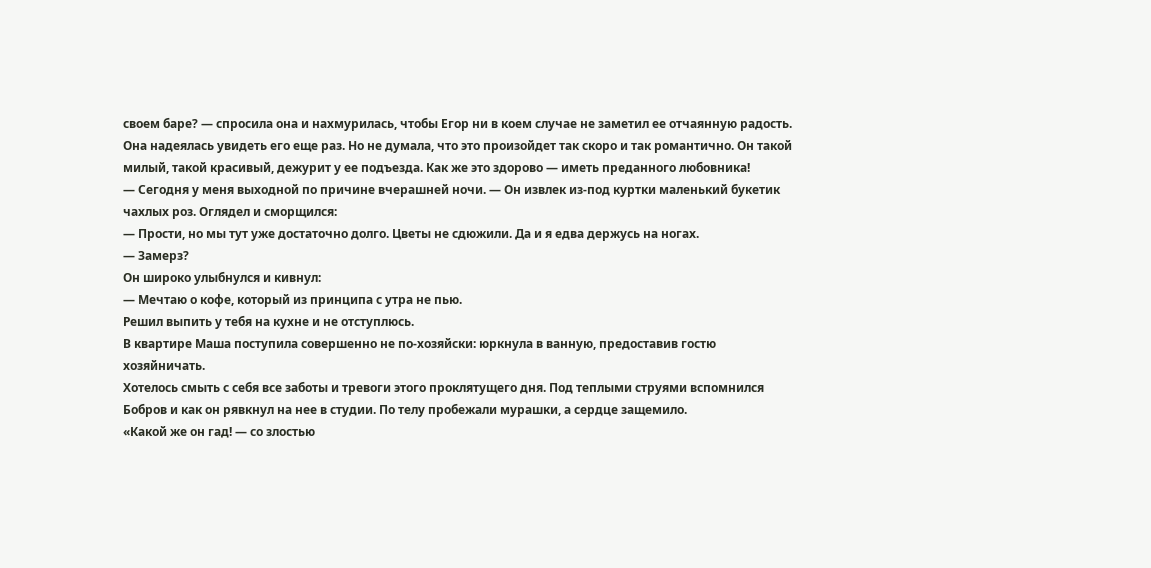своем баре? — спросила она и нахмурилась, чтобы Егор ни в коем случае не заметил ее отчаянную радость.
Она надеялась увидеть его еще раз. Но не думала, что это произойдет так скоро и так романтично. Он такой милый, такой красивый, дежурит у ее подъезда. Как же это здорово — иметь преданного любовника!
— Сегодня у меня выходной по причине вчерашней ночи. — Он извлек из-под куртки маленький букетик чахлых роз. Оглядел и сморщился:
— Прости, но мы тут уже достаточно долго. Цветы не сдюжили. Да и я едва держусь на ногах.
— Замерз?
Он широко улыбнулся и кивнул:
— Мечтаю о кофе, который из принципа с утра не пью.
Решил выпить у тебя на кухне и не отступлюсь.
В квартире Маша поступила совершенно не по-хозяйски: юркнула в ванную, предоставив гостю хозяйничать.
Хотелось смыть с себя все заботы и тревоги этого проклятущего дня. Под теплыми струями вспомнился Бобров и как он рявкнул на нее в студии. По телу пробежали мурашки, а сердце защемило.
«Какой же он гад! — со злостью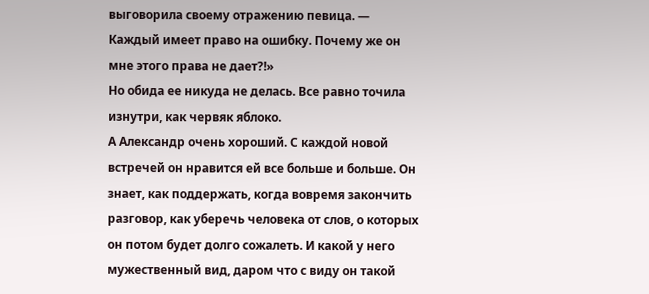выговорила своему отражению певица. — Каждый имеет право на ошибку. Почему же он мне этого права не дает?!»
Но обида ее никуда не делась. Все равно точила изнутри, как червяк яблоко.
А Александр очень хороший. С каждой новой встречей он нравится ей все больше и больше. Он знает, как поддержать, когда вовремя закончить разговор, как уберечь человека от слов, о которых он потом будет долго сожалеть. И какой у него мужественный вид, даром что с виду он такой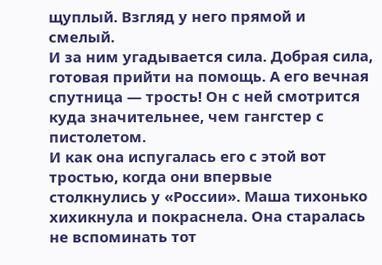щуплый. Взгляд у него прямой и смелый.
И за ним угадывается сила. Добрая сила, готовая прийти на помощь. А его вечная спутница — трость! Он с ней смотрится куда значительнее, чем гангстер с пистолетом.
И как она испугалась его с этой вот тростью, когда они впервые столкнулись у «России». Маша тихонько хихикнула и покраснела. Она старалась не вспоминать тот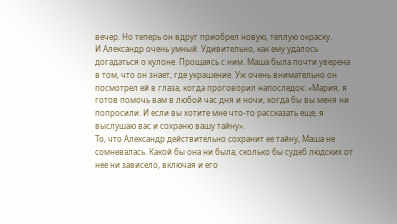вечер. Но теперь он вдруг приобрел новую, теплую окраску.
И Александр очень умный. Удивительно, как ему удалось догадаться о кулоне. Прощаясь с ним. Маша была почти уверена в том, что он знает, где украшение. Уж очень внимательно он посмотрел ей в глаза, когда проговорил напоследок: «Мария, я готов помочь вам в любой час дня и ночи, когда бы вы меня ни попросили. И если вы хотите мне что-то рассказать еще, я выслушаю вас и сохраню вашу тайну».
То, что Александр действительно сохранит ее тайну, Маша не сомневалась. Какой бы она ни была, сколько бы судеб людских от нее ни зависело, включая и его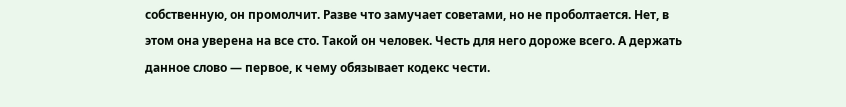собственную, он промолчит. Разве что замучает советами, но не проболтается. Нет, в этом она уверена на все сто. Такой он человек. Честь для него дороже всего. А держать данное слово — первое, к чему обязывает кодекс чести.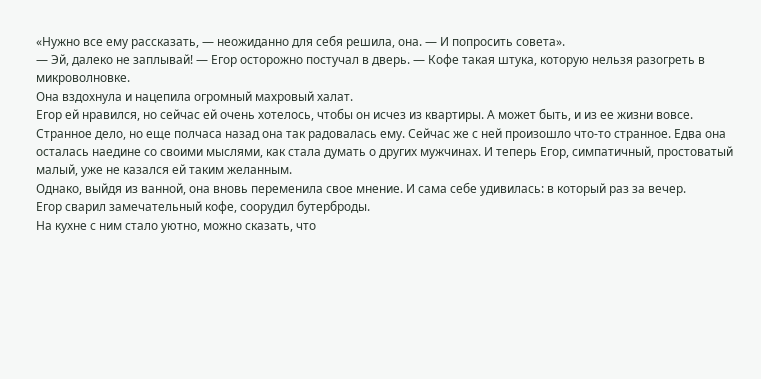«Нужно все ему рассказать, — неожиданно для себя решила, она. — И попросить совета».
— Эй, далеко не заплывай! — Егор осторожно постучал в дверь. — Кофе такая штука, которую нельзя разогреть в микроволновке.
Она вздохнула и нацепила огромный махровый халат.
Егор ей нравился, но сейчас ей очень хотелось, чтобы он исчез из квартиры. А может быть, и из ее жизни вовсе.
Странное дело, но еще полчаса назад она так радовалась ему. Сейчас же с ней произошло что-то странное. Едва она осталась наедине со своими мыслями, как стала думать о других мужчинах. И теперь Егор, симпатичный, простоватый малый, уже не казался ей таким желанным.
Однако, выйдя из ванной, она вновь переменила свое мнение. И сама себе удивилась: в который раз за вечер.
Егор сварил замечательный кофе, соорудил бутерброды.
На кухне с ним стало уютно, можно сказать, что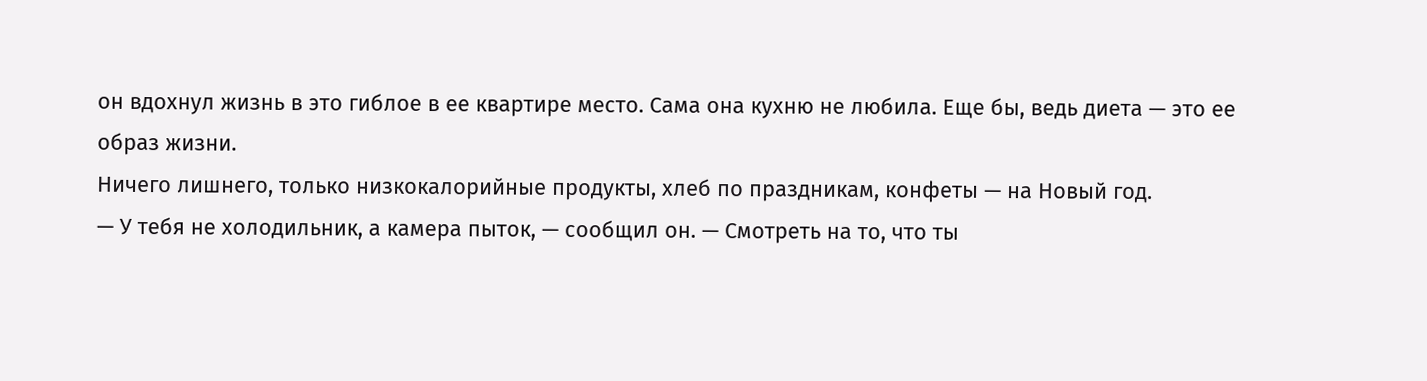он вдохнул жизнь в это гиблое в ее квартире место. Сама она кухню не любила. Еще бы, ведь диета — это ее образ жизни.
Ничего лишнего, только низкокалорийные продукты, хлеб по праздникам, конфеты — на Новый год.
— У тебя не холодильник, а камера пыток, — сообщил он. — Смотреть на то, что ты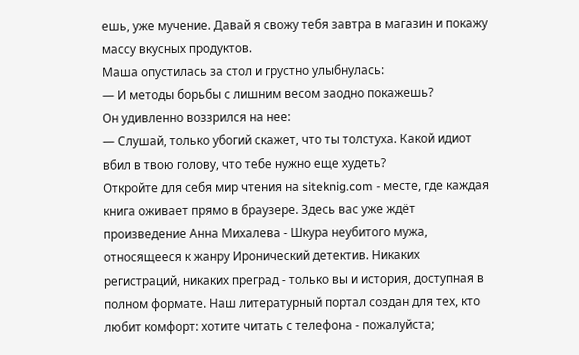ешь, уже мучение. Давай я свожу тебя завтра в магазин и покажу массу вкусных продуктов.
Маша опустилась за стол и грустно улыбнулась:
— И методы борьбы с лишним весом заодно покажешь?
Он удивленно воззрился на нее:
— Слушай, только убогий скажет, что ты толстуха. Какой идиот вбил в твою голову, что тебе нужно еще худеть?
Откройте для себя мир чтения на siteknig.com - месте, где каждая книга оживает прямо в браузере. Здесь вас уже ждёт произведение Анна Михалева - Шкура неубитого мужа, относящееся к жанру Иронический детектив. Никаких регистраций, никаких преград - только вы и история, доступная в полном формате. Наш литературный портал создан для тех, кто любит комфорт: хотите читать с телефона - пожалуйста;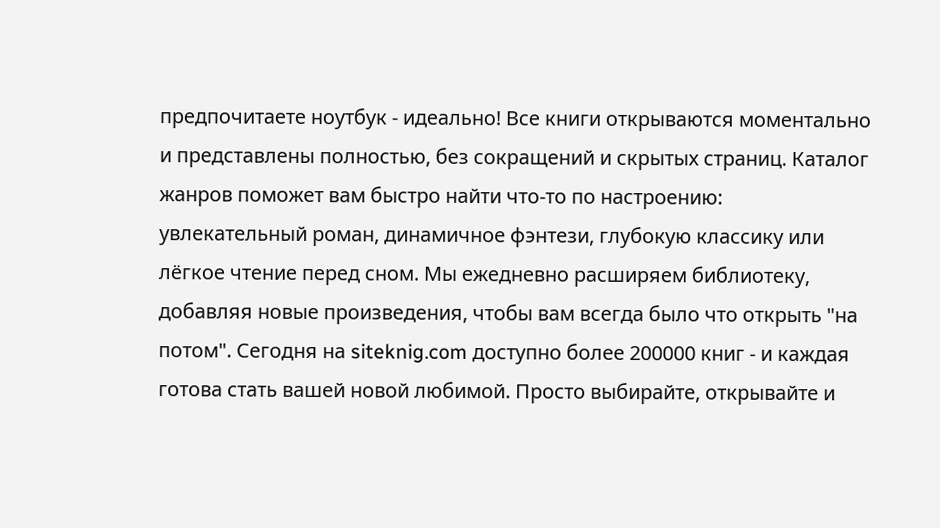предпочитаете ноутбук - идеально! Все книги открываются моментально и представлены полностью, без сокращений и скрытых страниц. Каталог жанров поможет вам быстро найти что-то по настроению: увлекательный роман, динамичное фэнтези, глубокую классику или лёгкое чтение перед сном. Мы ежедневно расширяем библиотеку, добавляя новые произведения, чтобы вам всегда было что открыть "на потом". Сегодня на siteknig.com доступно более 200000 книг - и каждая готова стать вашей новой любимой. Просто выбирайте, открывайте и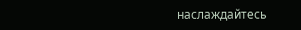наслаждайтесь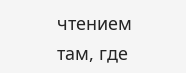чтением там, где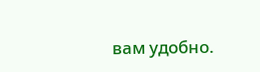вам удобно.